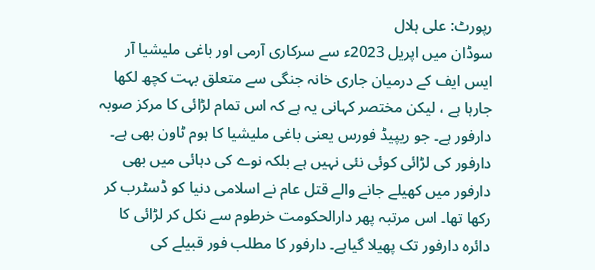رپورٹ: علی ہلال
سوڈان میں اپریل 2023ء سے سرکاری آرمی اور باغی ملیشیا آر ایس ایف کے درمیان جاری خانہ جنگی سے متعلق بہت کچھ لکھا جارہا ہے ، لیکن مختصر کہانی یہ ہے کہ اس تمام لڑائی کا مرکز صوبہ دارفور ہے۔ جو ریپیڈ فورس یعنی باغی ملیشیا کا ہوم ٹاون بھی ہے۔ دارفور کی لڑائی کوئی نئی نہیں ہے بلکہ نوے کی دہائی میں بھی دارفور میں کھیلے جانے والے قتل عام نے اسلامی دنیا کو ڈسٹرب کر رکھا تھا۔ اس مرتبہ پھر دارالحکومت خرطوم سے نکل کر لڑائی کا دائرہ دارفور تک پھیلا گیاہے۔ دارفور کا مطلب فور قبیلے کی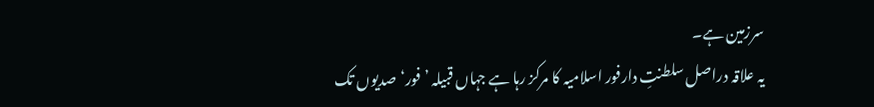سرزمین ہے۔
یہ علاقہ دراصل سلطنتِ دارفور اسلامیہ کا مرکز رہا ہے جہاں قبیلہ ’فور‘صدیوں تک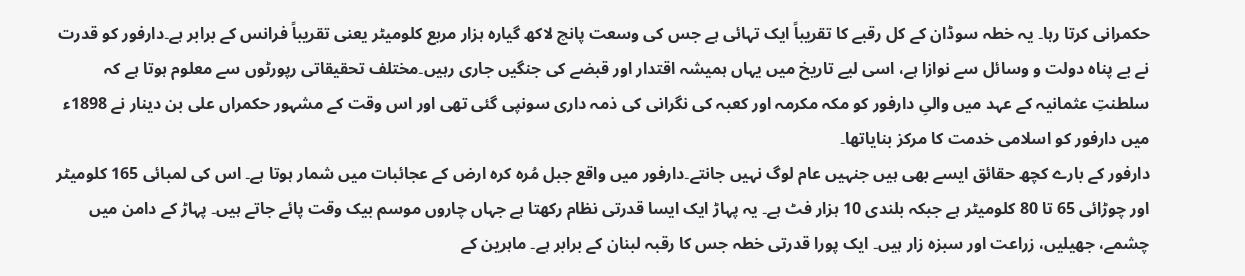حکمرانی کرتا رہا۔ یہ خطہ سوڈان کے کل رقبے کا تقریباً ایک تہائی ہے جس کی وسعت پانچ لاکھ گیارہ ہزار مربع کلومیٹر یعنی تقریباً فرانس کے برابر ہے۔دارفور کو قدرت نے بے پناہ دولت و وسائل سے نوازا ہے، اسی لیے تاریخ میں یہاں ہمیشہ اقتدار اور قبضے کی جنگیں جاری رہیں۔مختلف تحقیقاتی رپورٹوں سے معلوم ہوتا ہے کہ سلطنتِ عثمانیہ کے عہد میں والیِ دارفور کو مکہ مکرمہ اور کعبہ کی نگرانی کی ذمہ داری سونپی گئی تھی اور اس وقت کے مشہور حکمراں علی بن دینار نے 1898ء میں دارفور کو اسلامی خدمت کا مرکز بنایاتھا۔
دارفور کے بارے کچھ حقائق ایسے بھی ہیں جنہیں عام لوگ نہیں جانتے۔دارفور میں واقع جبل مُرہ کرہ ارض کے عجائبات میں شمار ہوتا ہے۔ اس کی لمبائی 165 کلومیٹر اور چوڑائی 65 تا 80 کلومیٹر ہے جبکہ بلندی 10 ہزار فٹ ہے۔ یہ پہاڑ ایک ایسا قدرتی نظام رکھتا ہے جہاں چاروں موسم بیک وقت پائے جاتے ہیں۔ پہاڑ کے دامن میں چشمے، جھیلیں، زراعت اور سبزہ زار ہیں۔ ایک پورا قدرتی خطہ جس کا رقبہ لبنان کے برابر ہے۔ ماہرین کے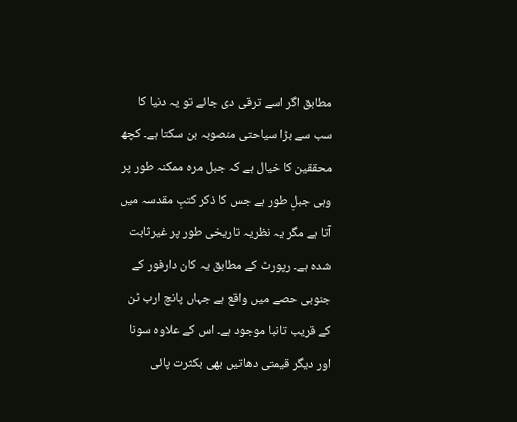مطابق اگر اسے ترقی دی جائے تو یہ دنیا کا سب سے بڑا سیاحتی منصوبہ بن سکتا ہے۔ کچھ محققین کا خیال ہے کہ جبل مرہ ممکنہ طور پر وہی جبلِ طور ہے جس کا ذکر کتبِ مقدسہ میں آتا ہے مگر یہ نظریہ تاریخی طور پر غیرثابت شدہ ہے۔ رپورٹ کے مطابق یہ کان دارفور کے جنوبی حصے میں واقع ہے جہاں پانچ ارب ٹن کے قریب تانبا موجود ہے۔ اس کے علاوہ سونا اور دیگر قیمتی دھاتیں بھی بکثرت پائی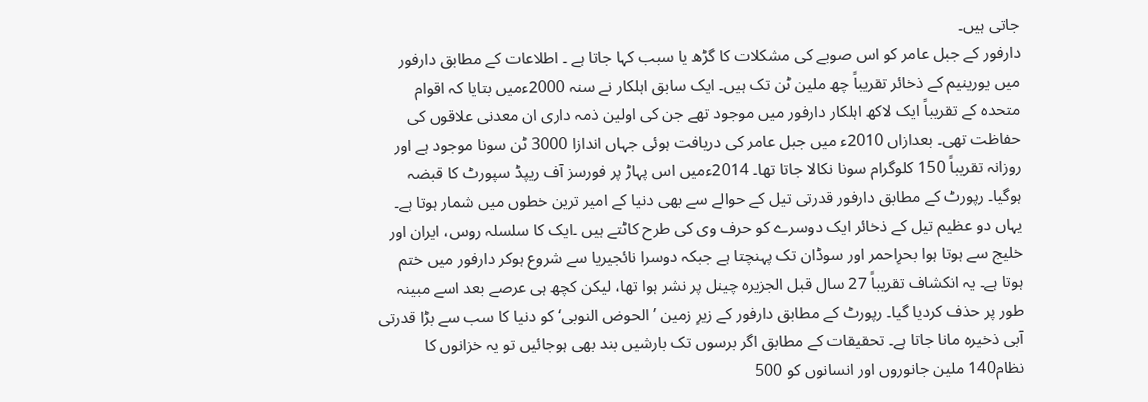جاتی ہیں۔
دارفور کے جبل عامر کو اس صوبے کی مشکلات کا گڑھ یا سبب کہا جاتا ہے ۔ اطلاعات کے مطابق دارفور میں یورینیم کے ذخائر تقریباً چھ ملین ٹن تک ہیں۔ ایک سابق اہلکار نے سنہ 2000ءمیں بتایا کہ اقوام متحدہ کے تقریباً ایک لاکھ اہلکار دارفور میں موجود تھے جن کی اولین ذمہ داری ان معدنی علاقوں کی حفاظت تھی۔ بعدازاں 2010ء میں جبل عامر کی دریافت ہوئی جہاں اندازا 3000 ٹن سونا موجود ہے اور روزانہ تقریباً 150 کلوگرام سونا نکالا جاتا تھا۔ 2014ءمیں اس پہاڑ پر فورسز آف ریپڈ سپورٹ کا قبضہ ہوگیا۔ رپورٹ کے مطابق دارفور قدرتی تیل کے حوالے سے بھی دنیا کے امیر ترین خطوں میں شمار ہوتا ہے۔ یہاں دو عظیم تیل کے ذخائر ایک دوسرے کو حرف وی کی طرح کاٹتے ہیں ۔ایک کا سلسلہ روس، ایران اور خلیج سے ہوتا ہوا بحرِاحمر اور سوڈان تک پہنچتا ہے جبکہ دوسرا نائجیریا سے شروع ہوکر دارفور میں ختم ہوتا ہے۔ یہ انکشاف تقریباً 27 سال قبل الجزیرہ چینل پر نشر ہوا تھا، لیکن کچھ ہی عرصے بعد اسے مبینہ طور پر حذف کردیا گیا۔ رپورٹ کے مطابق دارفور کے زیرِ زمین ’الحوض النوبی‘ کو دنیا کا سب سے بڑا قدرتی آبی ذخیرہ مانا جاتا ہے۔ تحقیقات کے مطابق اگر برسوں تک بارشیں بند بھی ہوجائیں تو یہ خزانوں کا نظام140 ملین جانوروں اور انسانوں کو 500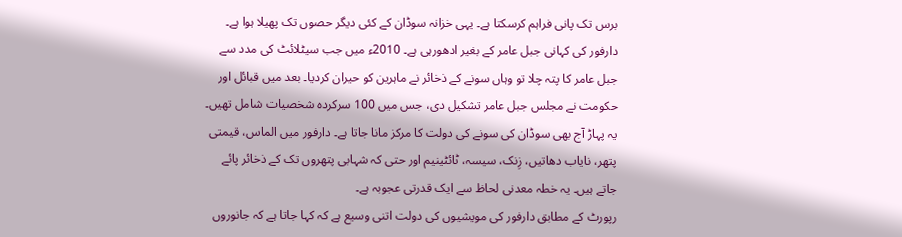برس تک پانی فراہم کرسکتا ہے۔ یہی خزانہ سوڈان کے کئی دیگر حصوں تک پھیلا ہوا ہے۔
دارفور کی کہانی جبل عامر کے بغیر ادھورہی ہے۔ 2010ء میں جب سیٹلائٹ کی مدد سے جبل عامر کا پتہ چلا تو وہاں سونے کے ذخائر نے ماہرین کو حیران کردیا۔ بعد میں قبائل اور حکومت نے مجلس جبل عامر تشکیل دی، جس میں 100 سرکردہ شخصیات شامل تھیں۔ یہ پہاڑ آج بھی سوڈان کی سونے کی دولت کا مرکز مانا جاتا ہے۔ دارفور میں الماس، قیمتی پتھر، نایاب دھاتیں، زِنک، سیسہ، ٹائٹینیم اور حتی کہ شہابی پتھروں تک کے ذخائر پائے جاتے ہیں۔ یہ خطہ معدنی لحاظ سے ایک قدرتی عجوبہ ہے۔
رپورٹ کے مطابق دارفور کی مویشیوں کی دولت اتنی وسیع ہے کہ کہا جاتا ہے کہ جانوروں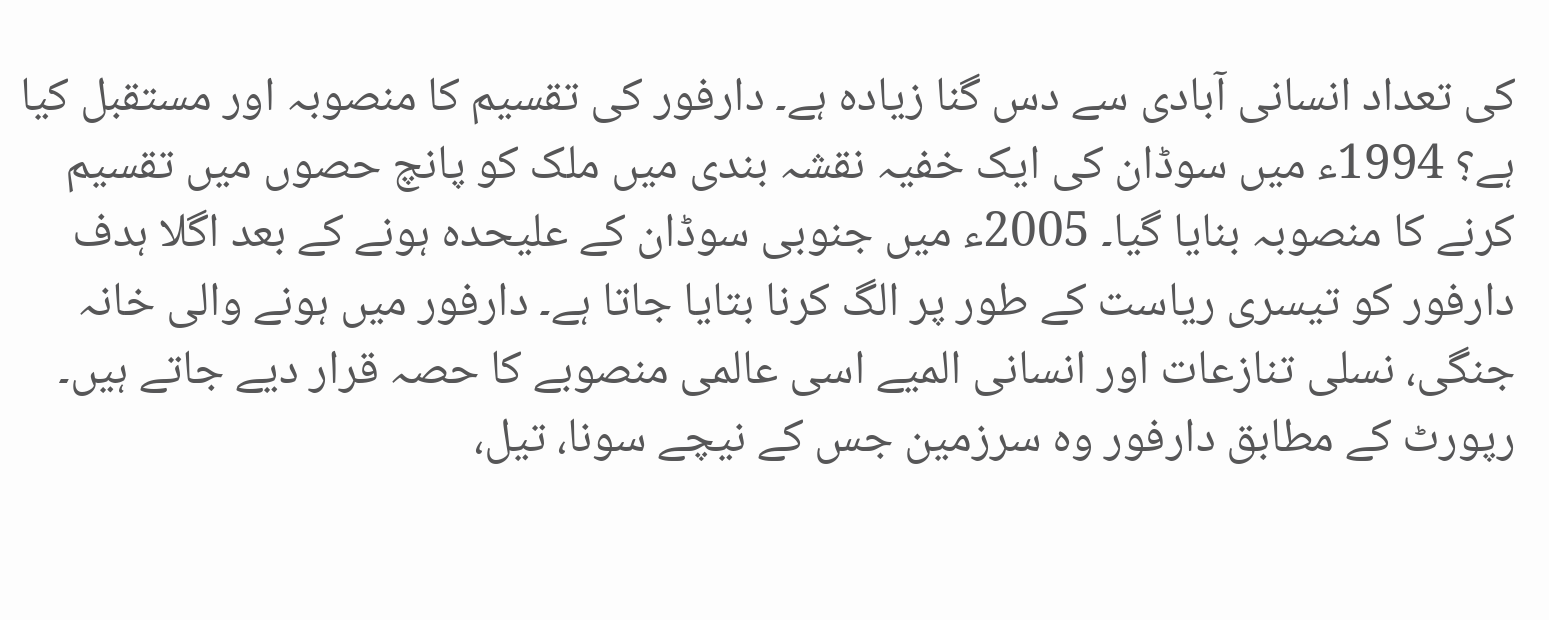کی تعداد انسانی آبادی سے دس گنا زیادہ ہے۔ دارفور کی تقسیم کا منصوبہ اور مستقبل کیا ہے؟ 1994ء میں سوڈان کی ایک خفیہ نقشہ بندی میں ملک کو پانچ حصوں میں تقسیم کرنے کا منصوبہ بنایا گیا۔ 2005ء میں جنوبی سوڈان کے علیحدہ ہونے کے بعد اگلا ہدف دارفور کو تیسری ریاست کے طور پر الگ کرنا بتایا جاتا ہے۔ دارفور میں ہونے والی خانہ جنگی، نسلی تنازعات اور انسانی المیے اسی عالمی منصوبے کا حصہ قرار دیے جاتے ہیں۔ رپورٹ کے مطابق دارفور وہ سرزمین جس کے نیچے سونا، تیل،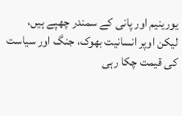یورینیم اور پانی کے سمندر چھپے ہیں، لیکن اوپر انسانیت بھوک، جنگ اور سیاست کی قیمت چکا رہی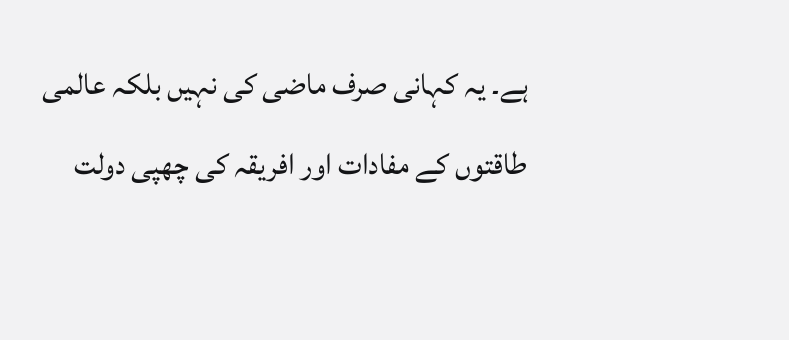ہے۔ یہ کہانی صرف ماضی کی نہیں بلکہ عالمی طاقتوں کے مفادات اور افریقہ کی چھپی دولت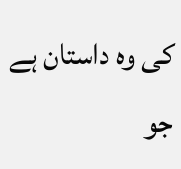کی وہ داستان ہے جو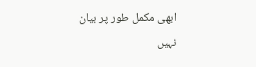ابھی مکمل طور پر بیان نہیں